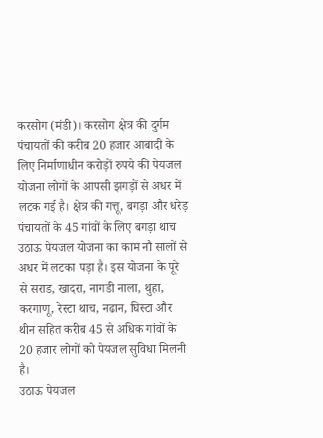करसोग (मंडी)। करसोग क्षेत्र की दुर्गम पंचायतों की करीब 20 हजार आबादी के लिए निर्माणाधीन करोड़ों रुपये की पेयजल योजना लोगों के आपसी झगड़ों से अधर में लटक गई है। क्षेत्र की गत्तू, बगड़ा और धरेड़ पंचायतों के 45 गांवों के लिए बगड़ा थाच उठाऊ पेयजल योजना का काम नौ सालों से अधर में लटका पड़ा है। इस योजना के पूरे से सराड, खादरा, नागडी नाला, थुहा, करगाणू, रेस्टा थाच, नढान, घिस्टा और थीन सहित करीब 45 से अधिक गांवों के 20 हजार लोगों को पेयजल सुविधा मिलनी है।
उठाऊ पेयजल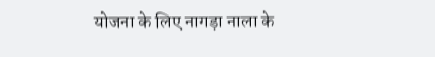योजना के लिए नागड़ा नाला के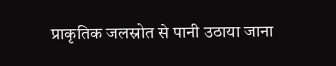प्राकृतिक जलस्रोत से पानी उठाया जाना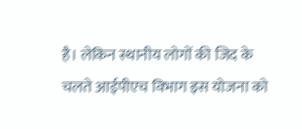है। लेकिन स्थानीय लोगों की जिद के चलते आईपीएच विभाग इस योजना को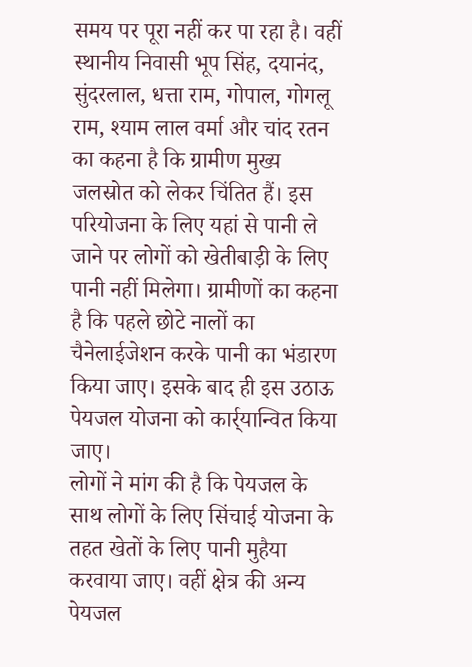समय पर पूरा नहीं कर पा रहा है। वहीं स्थानीय निवासी भूप सिंह, दयानंद, सुंदरलाल, धत्ता राम, गोपाल, गोगलू राम, श्याम लाल वर्मा और चांद रतन का कहना है कि ग्रामीण मुख्य जलस्रोत को लेकर चिंतित हैं। इस परियोजना के लिए यहां से पानी ले जाने पर लोगों को खेतीबाड़ी के लिए पानी नहीं मिलेगा। ग्रामीणों का कहना है कि पहले छोटे नालों का चैनेलाईजेशन करके पानी का भंडारण किया जाए। इसके बाद ही इस उठाऊ पेयजल योजना को कार्र्यान्वित किया जाए।
लोगों ने मांग की है कि पेयजल के साथ लोगों के लिए सिंचाई योजना के तहत खेतों के लिए पानी मुहैया करवाया जाए। वहीं क्षेत्र की अन्य पेयजल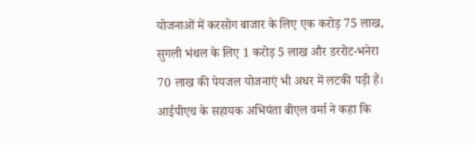योजनाओं में करसोग बाजार के लिए एक करोड़ 75 लाख, सुगली भंथल के लिए 1 करोड़ 5 लाख और डररोट-भनेरा 70 लाख की पेयजल योजनाएं भी अधर में लटकी पड़ी हैं। आईपीएच के सहायक अभियंता बीएल वर्मा ने कहा कि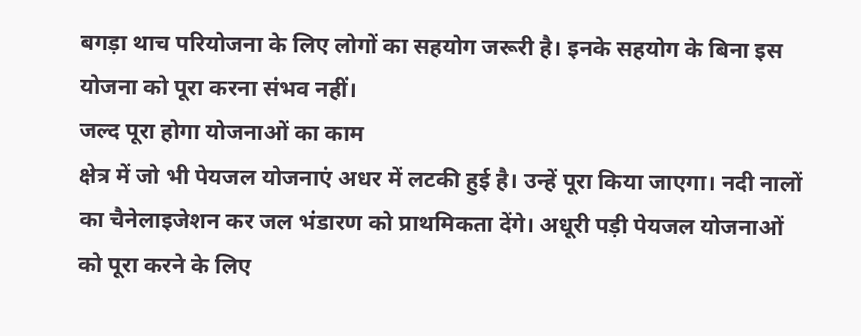बगड़ा थाच परियोजना के लिए लोगों का सहयोग जरूरी है। इनके सहयोग के बिना इस योजना को पूरा करना संभव नहीं।
जल्द पूरा होगा योजनाओं का काम
क्षेत्र में जो भी पेयजल योजनाएं अधर में लटकी हुई है। उन्हें पूरा किया जाएगा। नदी नालों का चैनेलाइजेशन कर जल भंडारण को प्राथमिकता देंगे। अधूरी पड़ी पेयजल योजनाओं को पूरा करने के लिए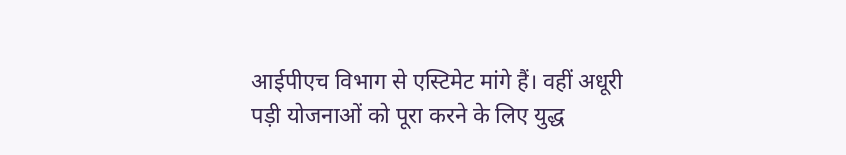आईपीएच विभाग से एस्टिमेट मांगे हैं। वहीं अधूरी पड़ी योजनाओं को पूरा करने के लिए युद्ध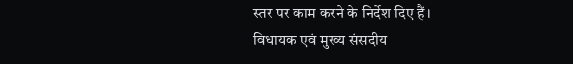स्तर पर काम करने के निर्देश दिए हैं।
विधायक एवं मुख्य संसदीय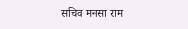सचिव मनसा राम